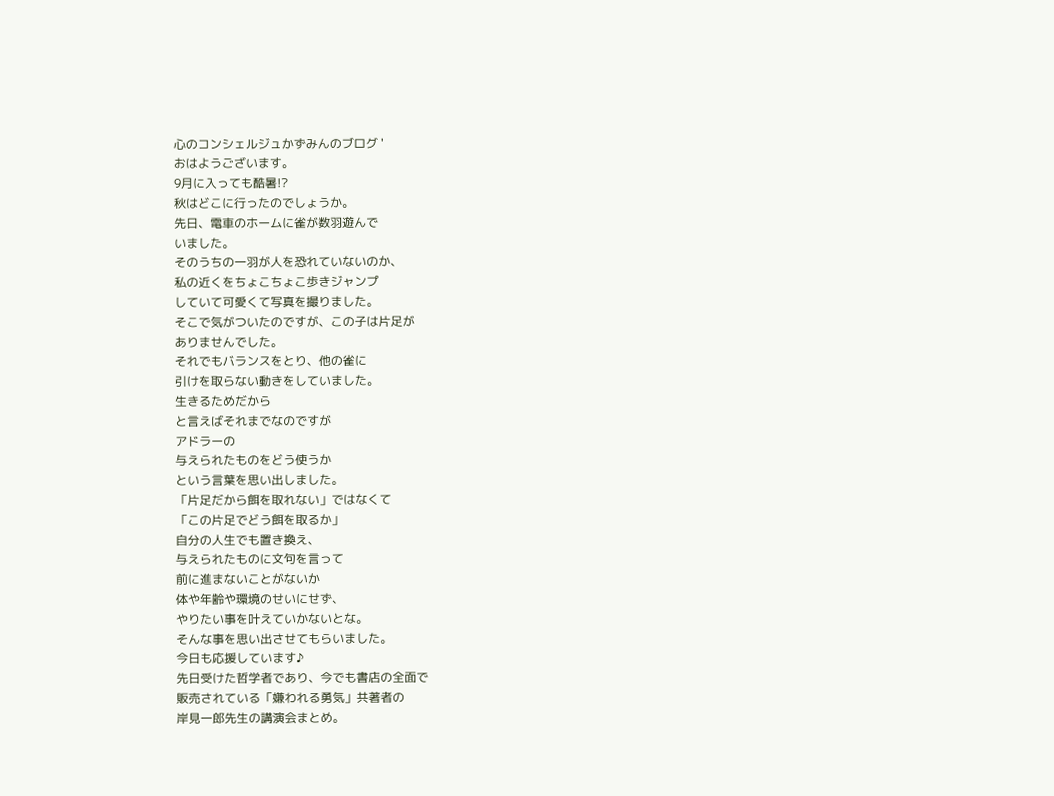心のコンシェルジュかずみんのブログ '
おはようございます。
9月に入っても酷暑!?
秋はどこに行ったのでしょうか。
先日、電車のホームに雀が数羽遊んで
いました。
そのうちの一羽が人を恐れていないのか、
私の近くをちょこちょこ歩きジャンプ
していて可愛くて写真を撮りました。
そこで気がついたのですが、この子は片足が
ありませんでした。
それでもバランスをとり、他の雀に
引けを取らない動きをしていました。
生きるためだから
と言えばそれまでなのですが
アドラーの
与えられたものをどう使うか
という言葉を思い出しました。
「片足だから餌を取れない」ではなくて
「この片足でどう餌を取るか」
自分の人生でも置き換え、
与えられたものに文句を言って
前に進まないことがないか
体や年齢や環境のせいにせず、
やりたい事を叶えていかないとな。
そんな事を思い出させてもらいました。
今日も応援しています♪
先日受けた哲学者であり、今でも書店の全面で
販売されている「嫌われる勇気」共著者の
岸見一郎先生の講演会まとめ。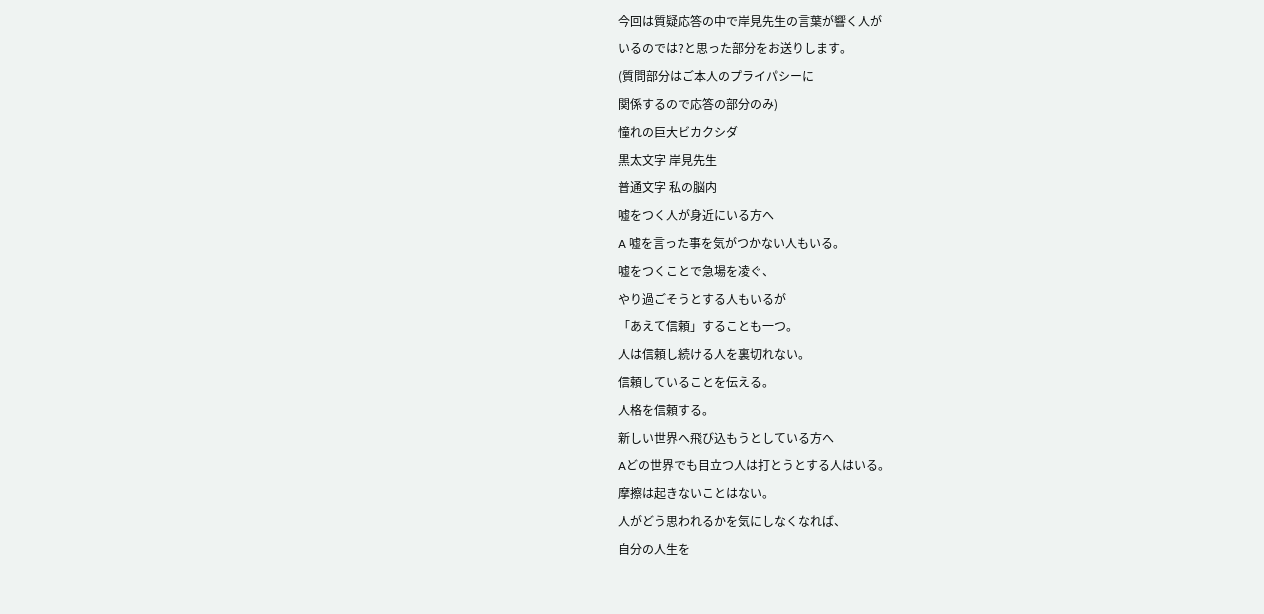今回は質疑応答の中で岸見先生の言葉が響く人が
いるのでは?と思った部分をお送りします。
(質問部分はご本人のプライパシーに
関係するので応答の部分のみ)
憧れの巨大ビカクシダ
黒太文字 岸見先生
普通文字 私の脳内
嘘をつく人が身近にいる方へ
A 嘘を言った事を気がつかない人もいる。
嘘をつくことで急場を凌ぐ、
やり過ごそうとする人もいるが
「あえて信頼」することも一つ。
人は信頼し続ける人を裏切れない。
信頼していることを伝える。
人格を信頼する。
新しい世界へ飛び込もうとしている方へ
Aどの世界でも目立つ人は打とうとする人はいる。
摩擦は起きないことはない。
人がどう思われるかを気にしなくなれば、
自分の人生を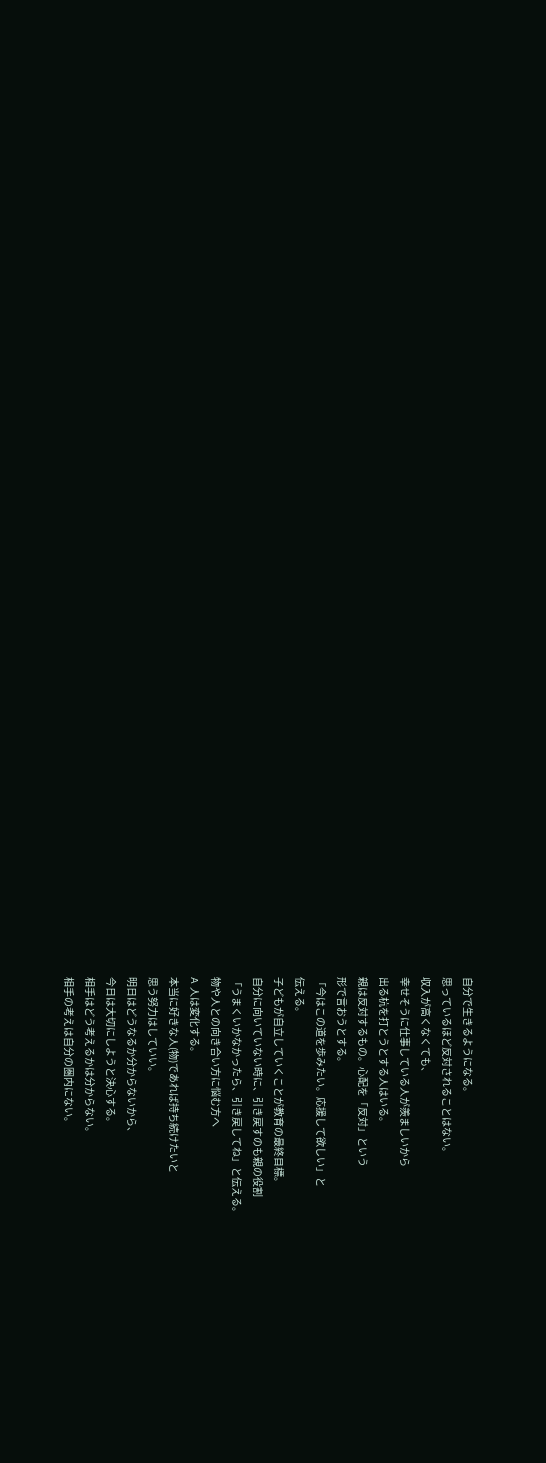自分で生きるようになる。
思っているほど反対されることはない。
収入が高くなくても、
幸せそうに仕事している人が羨ましいから
出る杭を打とうとする人はいる。
親は反対するもの。心配を「反対」という
形で言おうとする。
「今はこの道を歩みたい。応援して欲しい」と
伝える。
子どもが自立していくことが教育の最終目標。
自分に向いていない時に、引き戻すのも親の役割
「うまくいかなかったら、引き戻してね」と伝える。
物や人との向き合い方に悩む方へ
A 人は変化する。
本当に好きな人(物)であれば持ち続けたいと
思う努力はしていい。
明日はどうなるか分からないから、
今日は大切にしようと決心する。
相手はどう考えるかは分からない。
相手の考えは自分の圏内にない。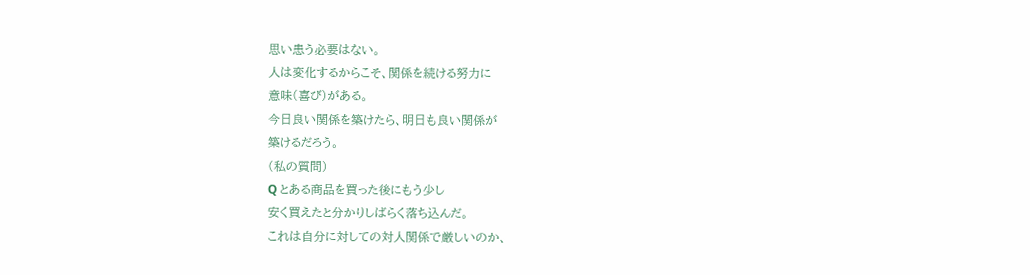思い患う必要はない。
人は変化するからこそ、関係を続ける努力に
意味(喜び)がある。
今日良い関係を築けたら、明日も良い関係が
築けるだろう。
(私の質問)
Q とある商品を買った後にもう少し
安く買えたと分かりしばらく落ち込んだ。
これは自分に対しての対人関係で厳しいのか、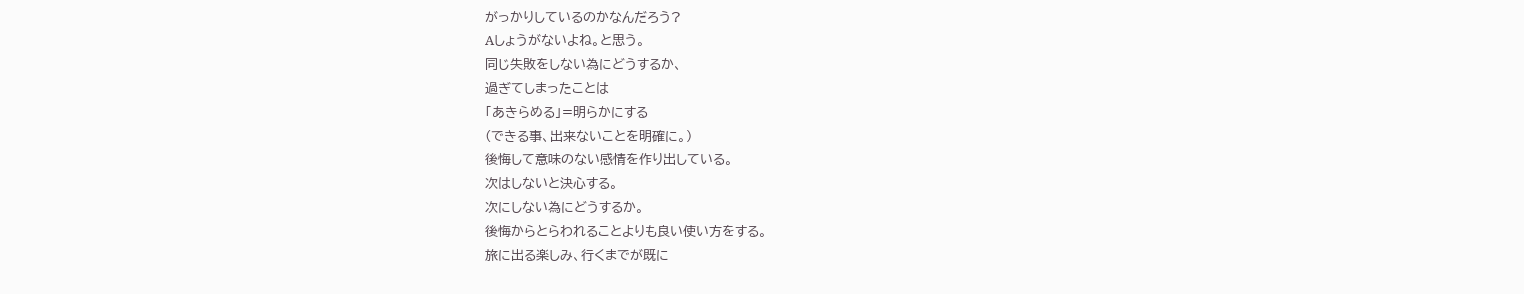がっかりしているのかなんだろう?
Aしょうがないよね。と思う。
同じ失敗をしない為にどうするか、
過ぎてしまったことは
「あきらめる」=明らかにする
(できる事、出来ないことを明確に。)
後悔して意味のない感情を作り出している。
次はしないと決心する。
次にしない為にどうするか。
後悔からとらわれることよりも良い使い方をする。
旅に出る楽しみ、行くまでが既に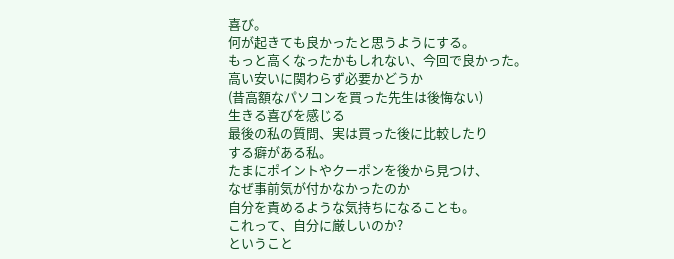喜び。
何が起きても良かったと思うようにする。
もっと高くなったかもしれない、今回で良かった。
高い安いに関わらず必要かどうか
(昔高額なパソコンを買った先生は後悔ない)
生きる喜びを感じる
最後の私の質問、実は買った後に比較したり
する癖がある私。
たまにポイントやクーポンを後から見つけ、
なぜ事前気が付かなかったのか
自分を責めるような気持ちになることも。
これって、自分に厳しいのか?
ということ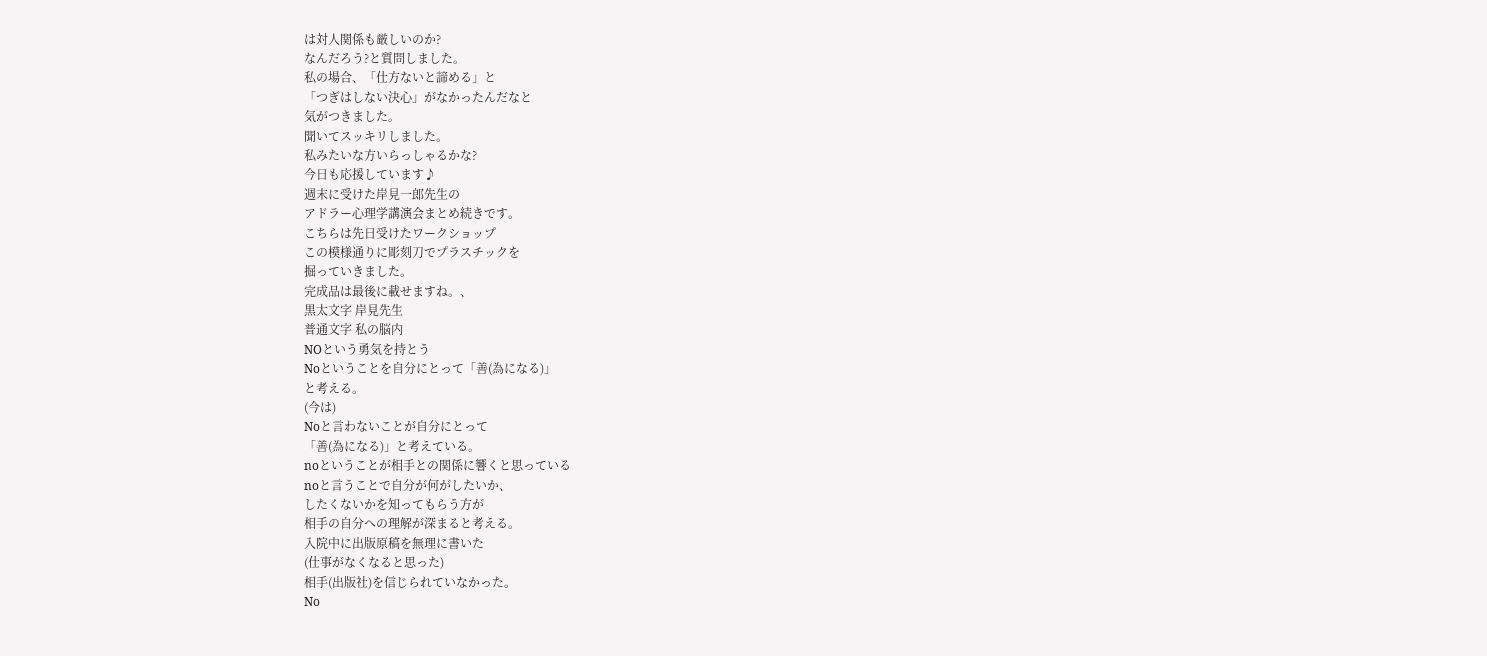は対人関係も厳しいのか?
なんだろう?と質問しました。
私の場合、「仕方ないと諦める」と
「つぎはしない決心」がなかったんだなと
気がつきました。
聞いてスッキリしました。
私みたいな方いらっしゃるかな?
今日も応援しています♪
週末に受けた岸見一郎先生の
アドラー心理学講演会まとめ続きです。
こちらは先日受けたワークショップ
この模様通りに彫刻刀でプラスチックを
掘っていきました。
完成品は最後に載せますね。、
黒太文字 岸見先生
普通文字 私の脳内
NOという勇気を持とう
Noということを自分にとって「善(為になる)」
と考える。
(今は)
Noと言わないことが自分にとって
「善(為になる)」と考えている。
noということが相手との関係に響くと思っている
noと言うことで自分が何がしたいか、
したくないかを知ってもらう方が
相手の自分への理解が深まると考える。
入院中に出版原稿を無理に書いた
(仕事がなくなると思った)
相手(出版社)を信じられていなかった。
No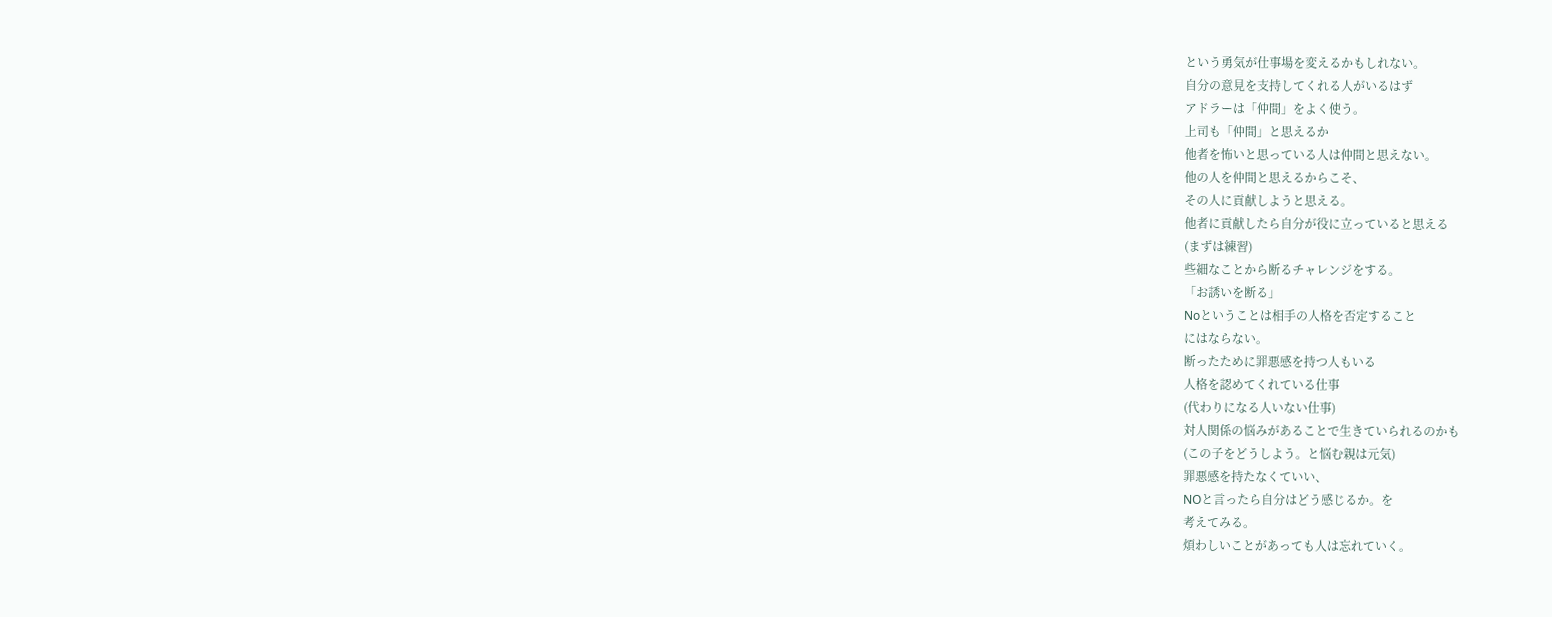という勇気が仕事場を変えるかもしれない。
自分の意見を支持してくれる人がいるはず
アドラーは「仲間」をよく使う。
上司も「仲間」と思えるか
他者を怖いと思っている人は仲間と思えない。
他の人を仲間と思えるからこそ、
その人に貢献しようと思える。
他者に貢献したら自分が役に立っていると思える
(まずは練習)
些細なことから断るチャレンジをする。
「お誘いを断る」
Noということは相手の人格を否定すること
にはならない。
断ったために罪悪感を持つ人もいる
人格を認めてくれている仕事
(代わりになる人いない仕事)
対人関係の悩みがあることで生きていられるのかも
(この子をどうしよう。と悩む親は元気)
罪悪感を持たなくていい、
NOと言ったら自分はどう感じるか。を
考えてみる。
煩わしいことがあっても人は忘れていく。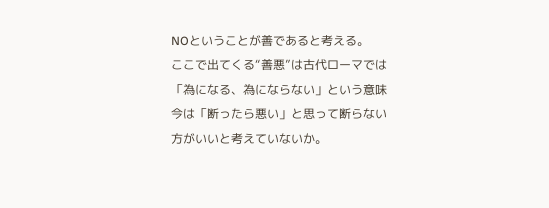NOということが善であると考える。
ここで出てくる“善悪”は古代ローマでは
「為になる、為にならない」という意味
今は「断ったら悪い」と思って断らない
方がいいと考えていないか。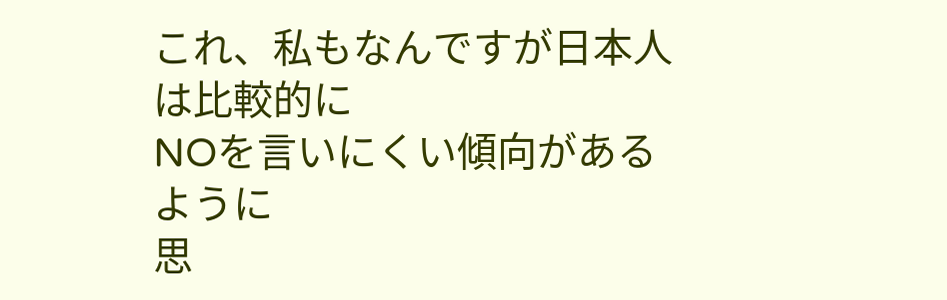これ、私もなんですが日本人は比較的に
NOを言いにくい傾向があるように
思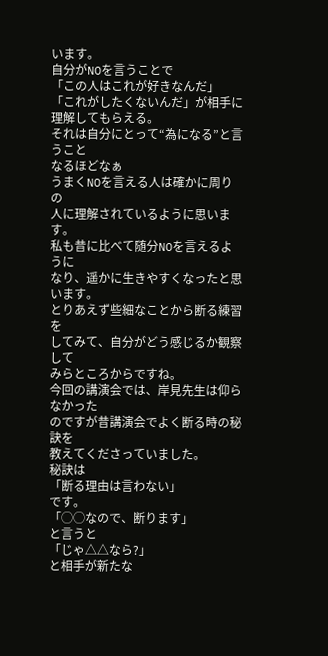います。
自分がNOを言うことで
「この人はこれが好きなんだ」
「これがしたくないんだ」が相手に
理解してもらえる。
それは自分にとって“為になる”と言うこと
なるほどなぁ
うまくNOを言える人は確かに周りの
人に理解されているように思います。
私も昔に比べて随分NOを言えるように
なり、遥かに生きやすくなったと思います。
とりあえず些細なことから断る練習を
してみて、自分がどう感じるか観察して
みらところからですね。
今回の講演会では、岸見先生は仰らなかった
のですが昔講演会でよく断る時の秘訣を
教えてくださっていました。
秘訣は
「断る理由は言わない」
です。
「◯◯なので、断ります」
と言うと
「じゃ△△なら?」
と相手が新たな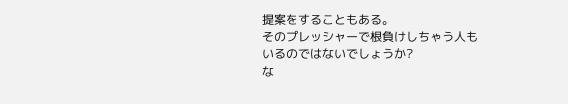提案をすることもある。
そのプレッシャーで根負けしちゃう人も
いるのではないでしょうか?
な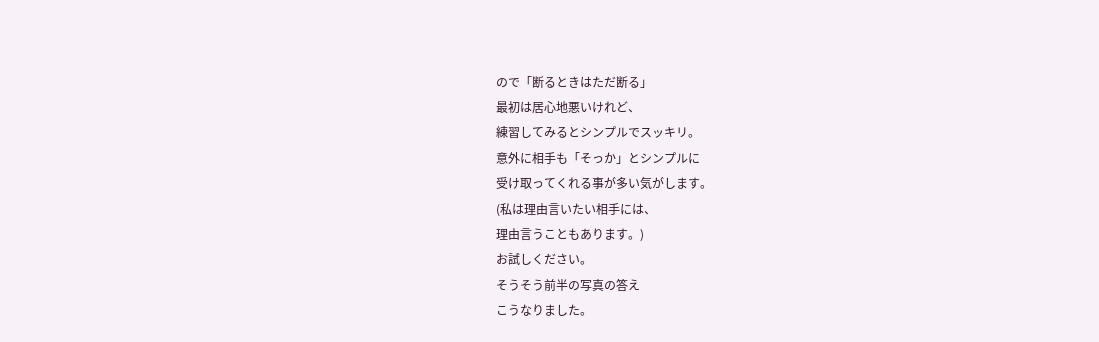ので「断るときはただ断る」
最初は居心地悪いけれど、
練習してみるとシンプルでスッキリ。
意外に相手も「そっか」とシンプルに
受け取ってくれる事が多い気がします。
(私は理由言いたい相手には、
理由言うこともあります。)
お試しください。
そうそう前半の写真の答え
こうなりました。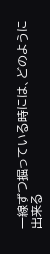一線ずつ掘っている時には、どのように
出来る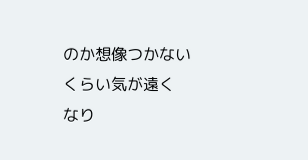のか想像つかないくらい気が遠く
なり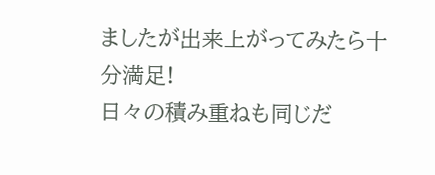ましたが出来上がってみたら十分満足!
日々の積み重ねも同じだ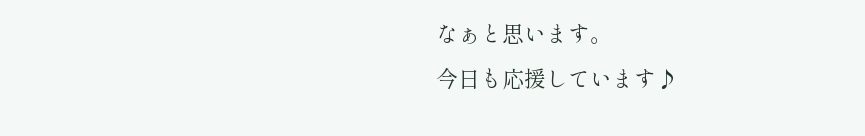なぁと思います。
今日も応援しています♪